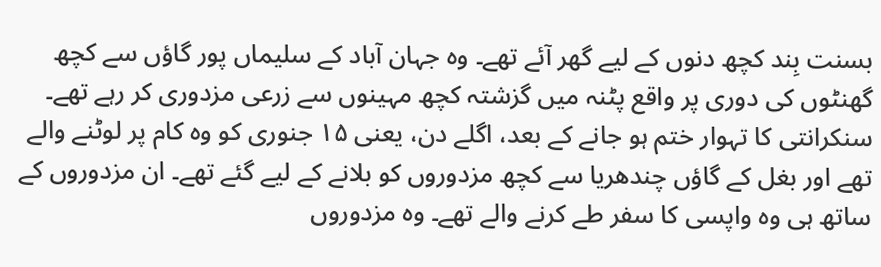بسنت بِند کچھ دنوں کے لیے گھر آئے تھے۔ وہ جہان آباد کے سلیماں پور گاؤں سے کچھ گھنٹوں کی دوری پر واقع پٹنہ میں گزشتہ کچھ مہینوں سے زرعی مزدوری کر رہے تھے۔
سنکرانتی کا تہوار ختم ہو جانے کے بعد، اگلے دن، یعنی ۱۵ جنوری کو وہ کام پر لوٹنے والے تھے اور بغل کے گاؤں چندھریا سے کچھ مزدوروں کو بلانے کے لیے گئے تھے۔ ان مزدوروں کے ساتھ ہی وہ واپسی کا سفر طے کرنے والے تھے۔ وہ مزدوروں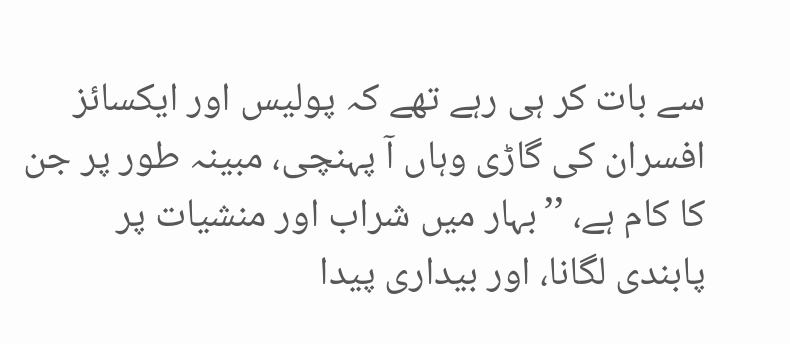سے بات کر ہی رہے تھے کہ پولیس اور ایکسائز افسران کی گاڑی وہاں آ پہنچی، مبینہ طور پر جن کا کام ہے، ’’بہار میں شراب اور منشیات پر پابندی لگانا، اور بیداری پیدا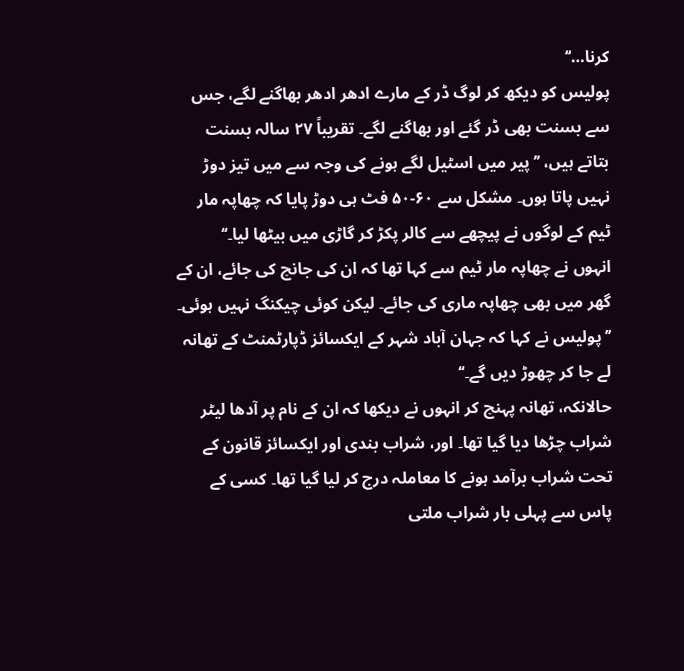کرنا…‘‘
پولیس کو دیکھ کر لوگ ڈر کے مارے ادھر ادھر بھاگنے لگے، جس سے بسنت بھی ڈر گئے اور بھاگنے لگے۔ تقریباً ۲۷ سالہ بسنت بتاتے ہیں، ’’پیر میں اسٹیل لگے ہونے کی وجہ سے میں تیز دوڑ نہیں پاتا ہوں۔ مشکل سے ۶۰-۵۰ فٹ ہی دوڑ پایا کہ چھاپہ مار ٹیم کے لوگوں نے پیچھے سے کالر پکڑ کر گاڑی میں بیٹھا لیا۔‘‘
انہوں نے چھاپہ مار ٹیم سے کہا تھا کہ ان کی جانچ کی جائے، ان کے گھر میں بھی چھاپہ ماری کی جائے۔ لیکن کوئی چیکنگ نہیں ہوئی۔ ’’پولیس نے کہا کہ جہان آباد شہر کے ایکسائز ڈپارٹمنٹ کے تھانہ لے جا کر چھوڑ دیں گے۔‘‘
حالانکہ، تھانہ پہنچ کر انہوں نے دیکھا کہ ان کے نام پر آدھا لیٹر شراب چڑھا دیا گیا تھا۔ اور، شراب بندی اور ایکسائز قانون کے تحت شراب برآمد ہونے کا معاملہ درج کر لیا گیا تھا۔ کسی کے پاس سے پہلی بار شراب ملتی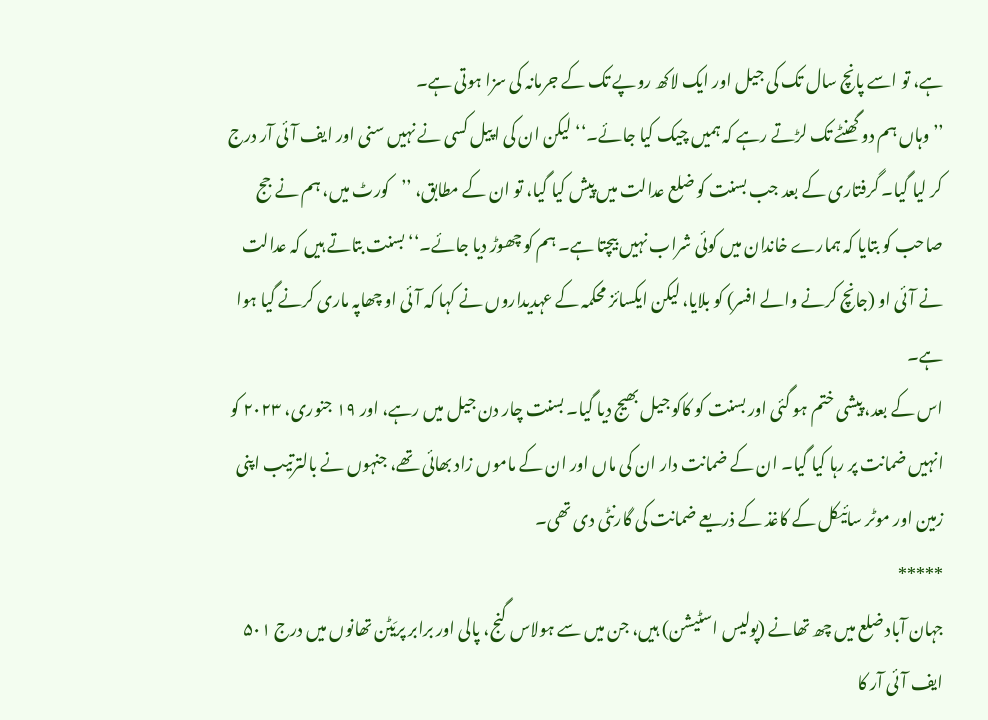ہے، تو اسے پانچ سال تک کی جیل اور ایک لاکھ روپے تک کے جرمانہ کی سزا ہوتی ہے۔
’’وہاں ہم دو گھنٹے تک لڑتے رہے کہ ہمیں چیک کیا جائے۔‘‘ لیکن ان کی اپیل کسی نے نہیں سنی اور ایف آئی آر درج کر لیا گیا۔ گرفتاری کے بعد جب بسنت کو ضلع عدالت میں پیش کیا گیا، تو ان کے مطابق، ’’کورٹ میں، ہم نے جج صاحب کو بتایا کہ ہمارے خاندان میں کوئی شراب نہیں بیچتا ہے۔ ہم کو چھوڑ دیا جائے۔‘‘ بسنت بتاتے ہیں کہ عدالت نے آئی او (جانچ کرنے والے افسر) کو بلایا، لیکن ایکسائز محکمہ کے عہدیداروں نے کہا کہ آئی او چھاپہ ماری کرنے گیا ہوا ہے۔
اس کے بعد، پیشی ختم ہو گئی اور بسنت کو کاکو جیل بھیج دیا گیا۔ بسنت چار دن جیل میں رہے، اور ۱۹ جنوری، ۲۰۲۳ کو انہیں ضمانت پر رہا کیا گیا۔ ان کے ضمانت دار ان کی ماں اور ان کے ماموں زاد بھائی تھے، جنہوں نے بالترتیب اپنی زمین اور موٹر سائیکل کے کاغذ کے ذریعے ضمانت کی گارنٹی دی تھی۔
*****
جہان آباد ضلع میں چھ تھانے (پولیس اسٹیشن) ہیں، جن میں سے ہولاس گنج، پالی اور برابر پریَٹن تھانوں میں درج ۵۰۱ ایف آئی آر کا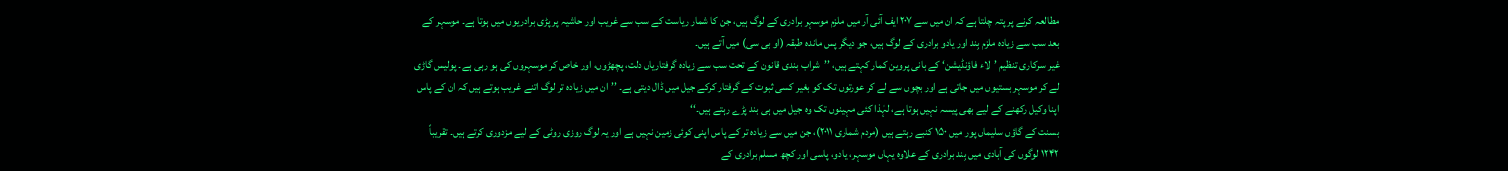مطالعہ کرنے پر پتہ چلتا ہے کہ ان میں سے ۲۰۷ ایف آئی آر میں ملزم موسہر برادری کے لوگ ہیں، جن کا شمار ریاست کے سب سے غریب اور حاشیہ پر پڑی برادریوں میں ہوتا ہے۔ موسہر کے بعد سب سے زیادہ ملزم بِند اور یادو برادری کے لوگ ہیں، جو دیگر پس ماندہ طبقہ (او بی سی) میں آتے ہیں۔
غیر سرکاری تنظیم ’لاء فاؤنڈیشن‘ کے بانی پروین کمار کہتے ہیں، ’’شراب بندی قانون کے تحت سب سے زیادہ گرفتاریاں دلت، پچھڑوں، اور خاص کر موسہروں کی ہو رہی ہے۔ پولیس گاڑی لے کر موسہر بستیوں میں جاتی ہے اور بچوں سے لے کر عورتوں تک کو بغیر کسی ثبوت کے گرفتار کرکے جیل میں ڈال دیتی ہے۔ ’’ان میں زیادہ تر لوگ اتنے غریب ہوتے ہیں کہ ان کے پاس اپنا وکیل رکھنے کے لیے بھی پیسہ نہیں ہوتا ہے، لہٰذا کئی مہینوں تک وہ جیل میں ہی بند پڑے رہتے ہیں۔‘‘
بسنت کے گاؤں سلیماں پور میں ۱۵۰ کنبے رہتے ہیں (مردم شماری ۲۰۱۱)، جن میں سے زیادہ تر کے پاس اپنی کوئی زمین نہیں ہے اور یہ لوگ روزی روٹی کے لیے مزدوری کرتے ہیں۔ تقریباً ۱۲۴۲ لوگوں کی آبادی میں بِند برادری کے علاوہ یہاں موسہر، یادو، پاسی اور کچھ مسلم برادری کے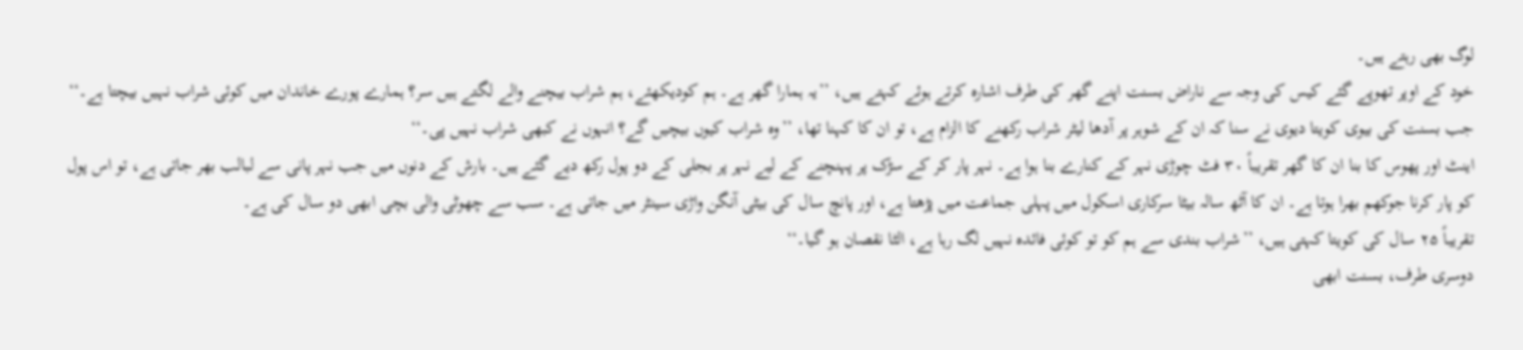لوگ بھی رہتے ہیں۔
خود کے اوپر تھوپے گئے کیس کی وجہ سے ناراض بسنت اپنے گھر کی طرف اشارہ کرتے ہوئے کہتے ہیں، ’’یہ ہمارا گھر ہے۔ ہم کودیکھئے، ہم شراب بیچنے والے لگتے ہیں سر؟ ہمارے پورے خاندان میں کوئی شراب نہیں بیچتا ہے۔‘‘ جب بسنت کی بیوی کویتا دیوی نے سنا کہ ان کے شوہر پر آدھا لیٹر شراب رکھنے کا الزام ہے، تو ان کا کہنا تھا، ’’وہ شراب کیوں بیچیں گے؟ انہوں نے کبھی شراب نہیں پی۔‘‘
اینٹ اور پھوس کا بنا ان کا گھر تقریباً ۳۰ فٹ چوڑی نہر کے کنارے بنا ہوا ہے۔ نہر پار کر کے سڑک پر پہنچنے کے لیے نہر پر بجلی کے دو پول رکھ دیے گئے ہیں۔ بارش کے دنوں میں جب نہر پانی سے لبالب بھر جاتی ہے، تو اس پول کو پار کرنا جوکھم بھرا ہوتا ہے۔ ان کا آٹھ سالہ بیٹا سرکاری اسکول میں پہلی جماعت میں پڑھتا ہے، اور پانچ سال کی بیٹی آنگن واڑی سینٹر میں جاتی ہے۔ سب سے چھوٹی والی بچی ابھی دو سال کی ہے۔
تقریباً ۲۵ سال کی کویتا کہتی ہیں، ’’شراب بندی سے ہم کو تو کوئی فائدہ نہیں لگ رہا ہے، الٹا نقصان ہو گیا۔‘‘
دوسری طرف، بسنت ابھی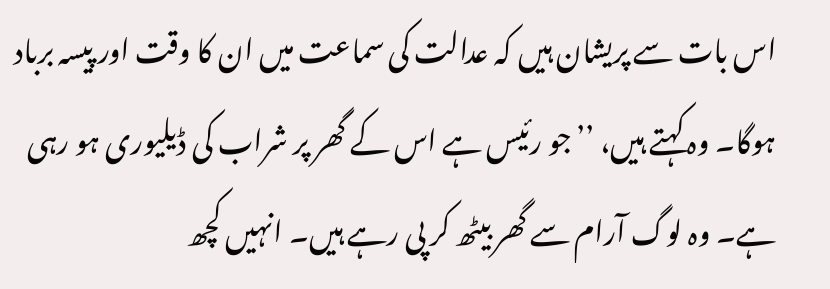اس بات سے پریشان ہیں کہ عدالت کی سماعت میں ان کا وقت اور پیسہ برباد ہوگا۔ وہ کہتے ہیں، ’’جو رئیس ہے اس کے گھر پر شراب کی ڈیلیوری ہو رہی ہے۔ وہ لوگ آرام سے گھر بیٹھ کر پی رہے ہیں۔ انہیں کچھ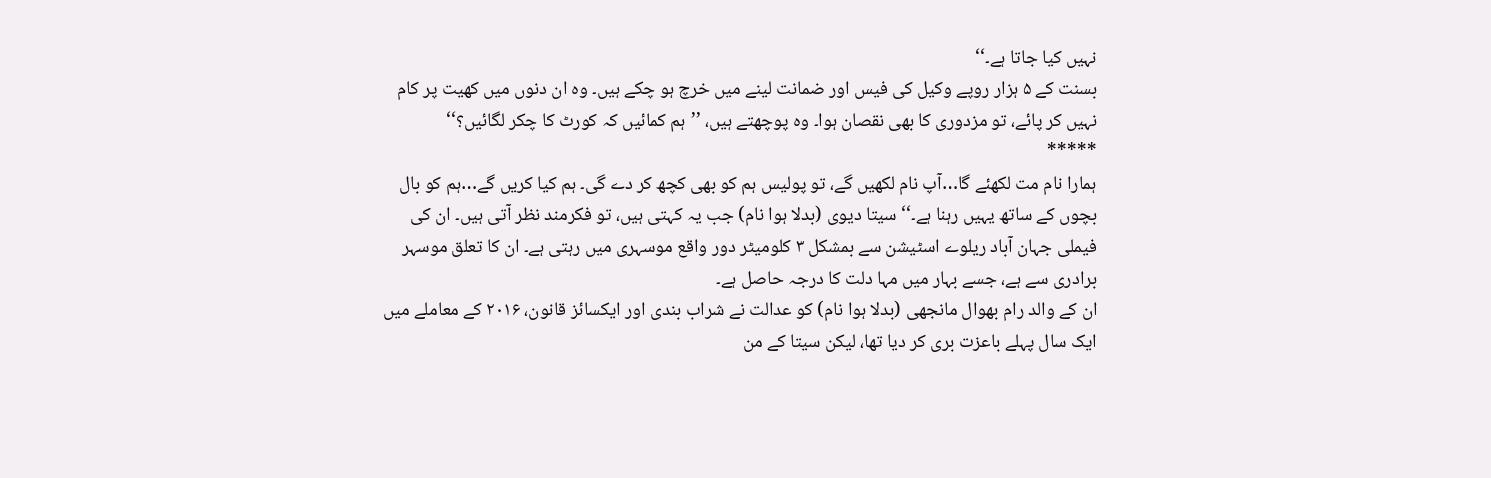نہیں کیا جاتا ہے۔‘‘
بسنت کے ۵ ہزار روپے وکیل کی فیس اور ضمانت لینے میں خرچ ہو چکے ہیں۔ وہ ان دنوں میں کھیت پر کام نہیں کر پائے، تو مزدوری کا بھی نقصان ہوا۔ وہ پوچھتے ہیں، ’’ہم کمائیں کہ کورٹ کا چکر لگائیں؟‘‘
*****
ہمارا نام مت لکھئے گا…آپ نام لکھیں گے، تو پولیس ہم کو بھی کچھ کر دے گی۔ ہم کیا کریں گے…ہم کو بال بچوں کے ساتھ یہیں رہنا ہے۔‘‘ سیتا دیوی (بدلا ہوا نام) جب یہ کہتی ہیں، تو فکرمند نظر آتی ہیں۔ ان کی فیملی جہان آباد ریلوے اسٹیشن سے بمشکل ۳ کلومیٹر دور واقع موسہری میں رہتی ہے۔ ان کا تعلق موسہر برادری سے ہے، جسے بہار میں مہا دلت کا درجہ حاصل ہے۔
ان کے والد رام بھوال مانجھی (بدلا ہوا نام) کو عدالت نے شراب بندی اور ایکسائز قانون، ۲۰۱۶ کے معاملے میں ایک سال پہلے باعزت بری کر دیا تھا، لیکن سیتا کے من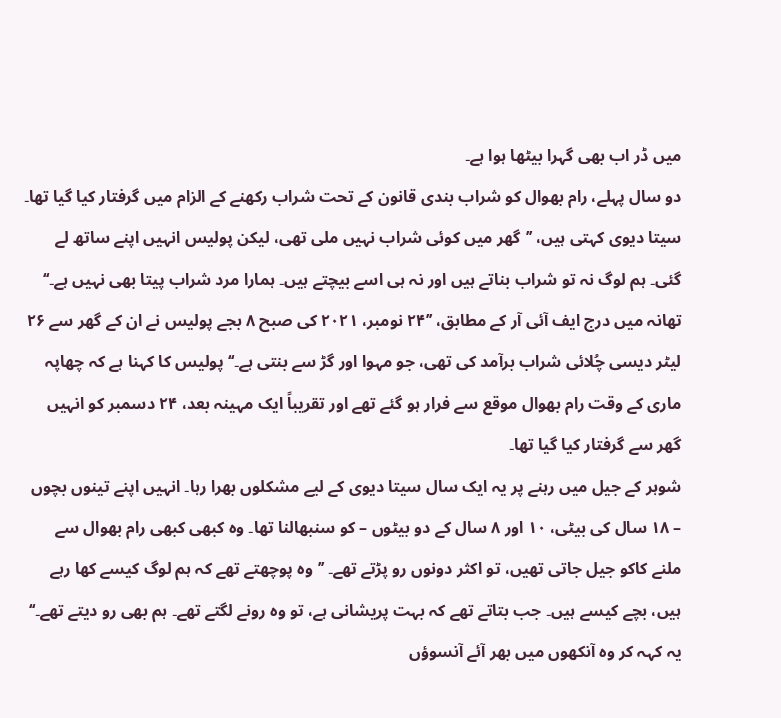میں ڈر اب بھی گہرا بیٹھا ہوا ہے۔
دو سال پہلے، رام بھوال کو شراب بندی قانون کے تحت شراب رکھنے کے الزام میں گرفتار کیا گیا تھا۔ سیتا دیوی کہتی ہیں، ’’گھر میں کوئی شراب نہیں ملی تھی، لیکن پولیس انہیں اپنے ساتھ لے گئی۔ ہم لوگ نہ تو شراب بناتے ہیں اور نہ ہی اسے بیچتے ہیں۔ ہمارا مرد شراب پیتا بھی نہیں ہے۔‘‘
تھانہ میں درج ایف آئی آر کے مطابق، ’’۲۴ نومبر، ۲۰۲۱ کی صبح ۸ بجے پولیس نے ان کے گھر سے ۲۶ لیٹر دیسی چُلائی شراب برآمد کی تھی، جو مہوا اور گڑ سے بنتی ہے۔‘‘ پولیس کا کہنا ہے کہ چھاپہ ماری کے وقت رام بھوال موقع سے فرار ہو گئے تھے اور تقریباً ایک مہینہ بعد، ۲۴ دسمبر کو انہیں گھر سے گرفتار کیا گیا تھا۔
شوہر کے جیل میں رہنے پر یہ ایک سال سیتا دیوی کے لیے مشکلوں بھرا رہا۔ انہیں اپنے تینوں بچوں – ۱۸ سال کی بیٹی، ۱۰ اور ۸ سال کے دو بیٹوں – کو سنبھالنا تھا۔ وہ کبھی کبھی رام بھوال سے ملنے کاکو جیل جاتی تھیں، تو اکثر دونوں رو پڑتے تھے۔ ’’وہ پوچھتے تھے کہ ہم لوگ کیسے کھا رہے ہیں، بچے کیسے ہیں۔ جب بتاتے تھے کہ بہت پریشانی ہے، تو وہ رونے لگتے تھے۔ ہم بھی رو دیتے تھے۔‘‘ یہ کہہ کر وہ آنکھوں میں بھر آئے آنسوؤں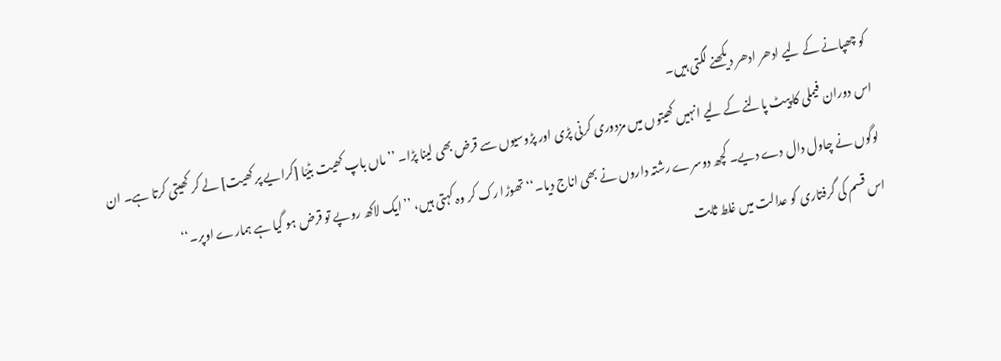کو چھپانے کے لیے ادھر ادھر دیکھنے لگتی ہیں۔
اس دوران فیملی کا پیٹ پالنے کے لیے انہیں کھیتوں میں مزدوری کرنی پڑی اور پڑوسیوں سے قرض بھی لینا پڑا۔ ’’ماں باپ کھیت بٹیّا [کرایے پر کھیت] لے کر کھیتی کرتا ہے۔ ان لوگوں نے چاول دال دے دیے۔ کچھ دوسرے رشتہ داروں نے بھی اناج دیا۔‘‘ تھوڑا رک کر وہ کہتی ہیں، ’’ایک لاکھ روپے تو قرض ہو گیا ہے ہمارے اوپر۔‘‘
اس قسم کی گرفتاری کو عدالت میں غلط ثابت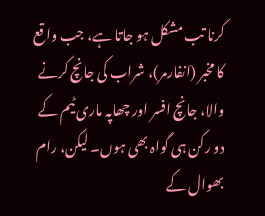کرنا تب مشکل ہو جاتا ہے، جب واقع کا مخبر (انفارمر)، شراب کی جانچ کرنے والا، جانچ افسر اور چھاپہ ماری ٹیم کے دو رکن ہی گواہ بھی ہوں۔ لیکن، رام بھوال کے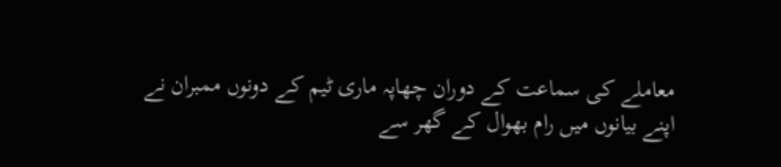معاملے کی سماعت کے دوران چھاپہ ماری ٹیم کے دونوں ممبران نے اپنے بیانوں میں رام بھوال کے گھر سے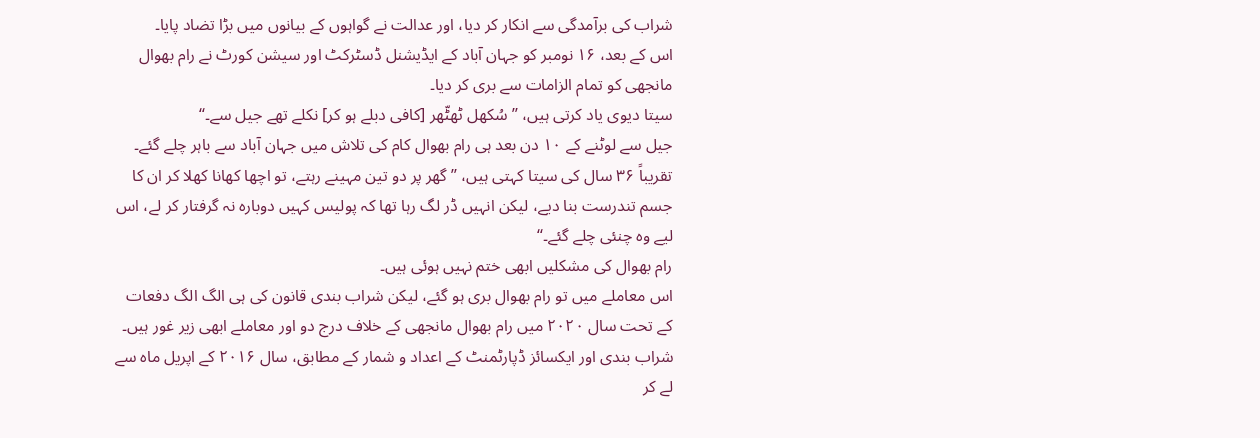شراب کی برآمدگی سے انکار کر دیا، اور عدالت نے گواہوں کے بیانوں میں بڑا تضاد پایا۔
اس کے بعد، ۱۶ نومبر کو جہان آباد کے ایڈیشنل ڈسٹرکٹ اور سیشن کورٹ نے رام بھوال مانجھی کو تمام الزامات سے بری کر دیا۔
سیتا دیوی یاد کرتی ہیں، ’’سُکھل ٹھٹّھر [کافی دبلے ہو کر] نکلے تھے جیل سے۔‘‘
جیل سے لوٹنے کے ۱۰ دن بعد ہی رام بھوال کام کی تلاش میں جہان آباد سے باہر چلے گئے۔ تقریباً ۳۶ سال کی سیتا کہتی ہیں، ’’گھر پر دو تین مہینے رہتے، تو اچھا کھانا کھلا کر ان کا جسم تندرست بنا دیے، لیکن انہیں ڈر لگ رہا تھا کہ پولیس کہیں دوبارہ نہ گرفتار کر لے، اس لیے وہ چنئی چلے گئے۔‘‘
رام بھوال کی مشکلیں ابھی ختم نہیں ہوئی ہیں۔
اس معاملے میں تو رام بھوال بری ہو گئے، لیکن شراب بندی قانون کی ہی الگ الگ دفعات کے تحت سال ۲۰۲۰ میں رام بھوال مانجھی کے خلاف درج دو اور معاملے ابھی زیر غور ہیں۔ شراب بندی اور ایکسائز ڈپارٹمنٹ کے اعداد و شمار کے مطابق، سال ۲۰۱۶ کے اپریل ماہ سے لے کر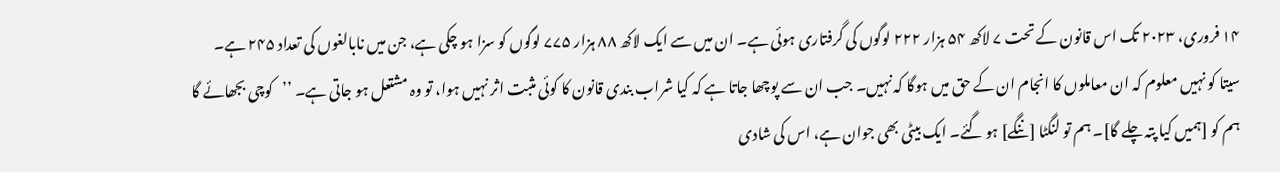۱۴ فروری، ۲۰۲۳ تک اس قانون کے تحت ۷ لاکھ ۵۴ ہزار ۲۲۲ لوگوں کی گرفتاری ہوئی ہے۔ ان میں سے ایک لاکھ ۸۸ ہزار ۷۷۵ لوگوں کو سزا ہو چکی ہے، جن میں نابالغوں کی تعداد ۲۴۵ ہے۔
سیتا کو نہیں معلوم کہ ان معاملوں کا انجام ان کے حق میں ہوگا کہ نہیں۔ جب ان سے پوچھا جاتا ہے کہ کیا شراب بندی قانون کا کوئی مثبت اثر نہیں ہوا، تو وہ مشتعل ہو جاتی ہے۔ ’’کوچی بجھائے گا ہم کو [ہمیں کیا پتہ چلے گا]۔ ہم تو لنگٹا [ننگے] ہو گئے۔ ایک بیٹی بھی جوان ہے، اس کی شادی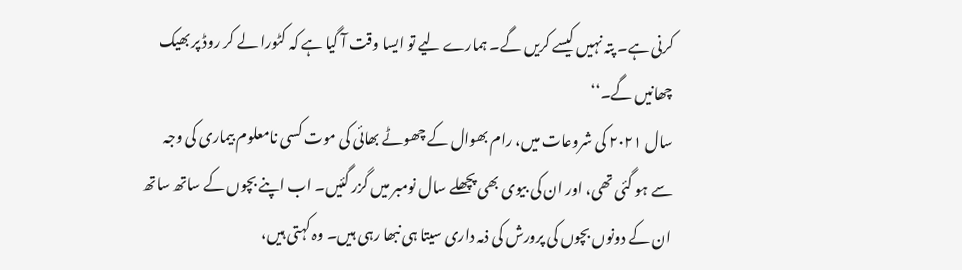کرنی ہے۔ پتہ نہیں کیسے کریں گے۔ ہمارے لیے تو ایسا وقت آ گیا ہے کہ کٹورا لے کر روڈ پر بھیک چھانیں گے۔‘‘
سال ۲۰۲۱ کی شروعات میں، رام بھوال کے چھوٹے بھائی کی موت کسی نامعلوم بیماری کی وجہ سے ہو گئی تھی، اور ان کی بیوی بھی پچھلے سال نومبر میں گزر گئیں۔ اب اپنے بچوں کے ساتھ ساتھ ان کے دونوں بچوں کی پرورش کی ذمہ داری سیتا ہی نبھا رہی ہیں۔ وہ کہتی ہیں،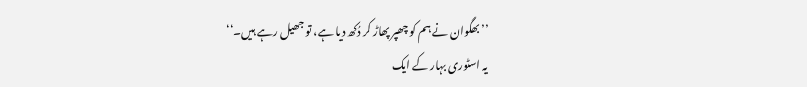’’بھگوان نے ہم کو چھپر پھاڑ کر دُکھ دیا ہے، تو جھیل رہے ہیں۔‘‘
یہ اسٹوری بہار کے ایک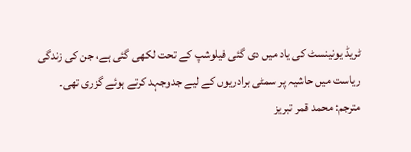ٹریڈ یونینسٹ کی یاد میں دی گئی فیلوشپ کے تحت لکھی گئی ہے، جن کی زندگی ریاست میں حاشیہ پر سمٹی برادریوں کے لیے جدوجہد کرتے ہوئے گزری تھی۔
مترجم: محمد قمر تبریز